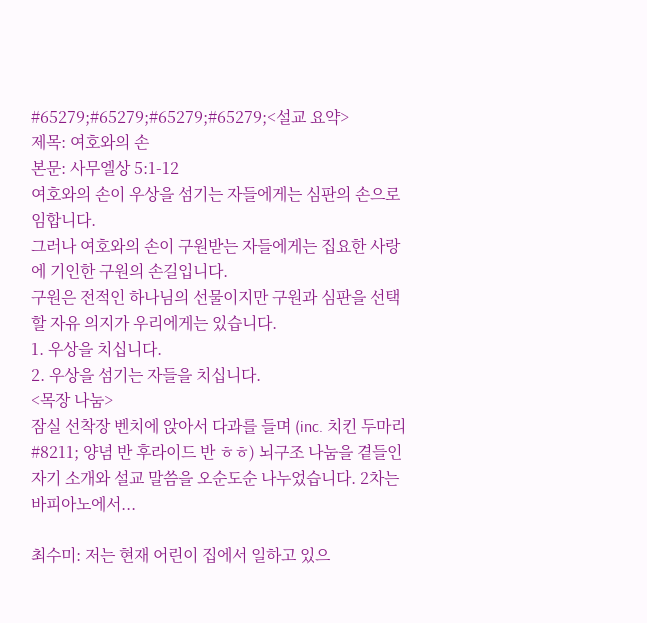#65279;#65279;#65279;#65279;<설교 요약>
제목: 여호와의 손
본문: 사무엘상 5:1-12
여호와의 손이 우상을 섬기는 자들에게는 심판의 손으로 임합니다.
그러나 여호와의 손이 구원받는 자들에게는 집요한 사랑에 기인한 구원의 손길입니다.
구원은 전적인 하나님의 선물이지만 구원과 심판을 선택할 자유 의지가 우리에게는 있습니다.
1. 우상을 치십니다.
2. 우상을 섬기는 자들을 치십니다.
<목장 나눔>
잠실 선착장 벤치에 앉아서 다과를 들며 (inc. 치킨 두마리 #8211; 양념 반 후라이드 반 ㅎㅎ) 뇌구조 나눔을 곁들인 자기 소개와 설교 말씀을 오순도순 나누었습니다. 2차는 바피아노에서...

최수미: 저는 현재 어린이 집에서 일하고 있으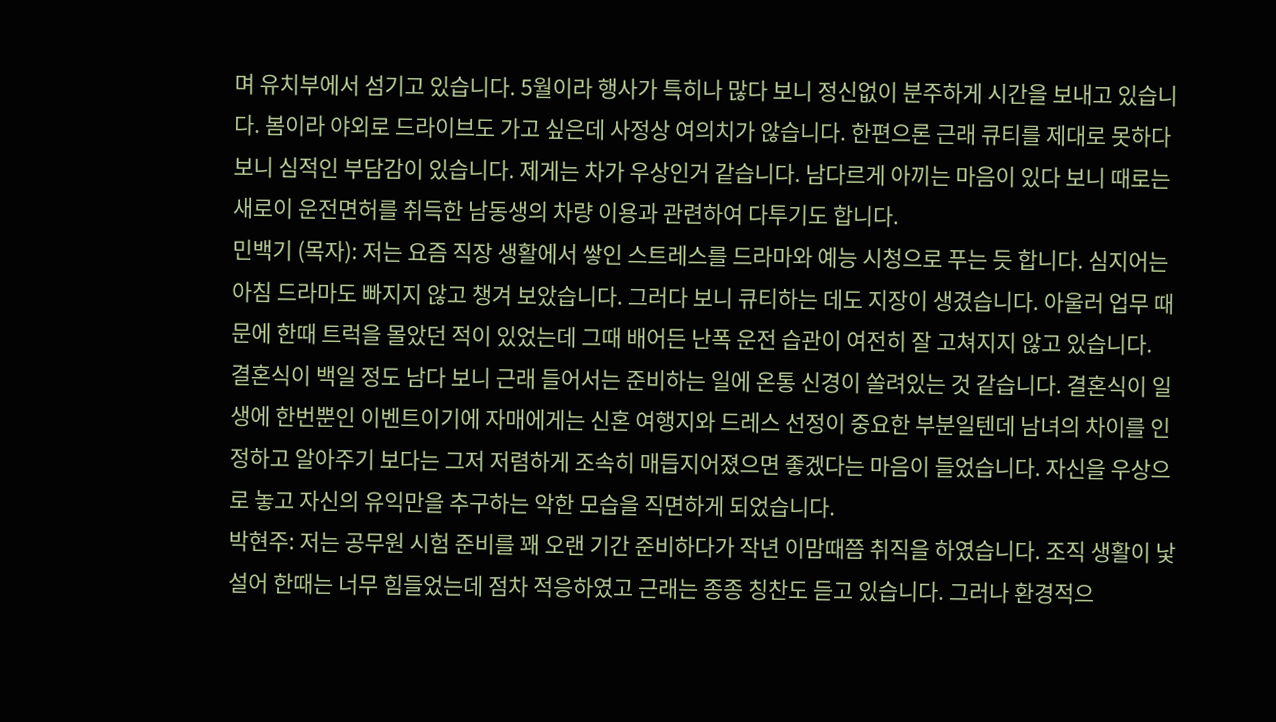며 유치부에서 섬기고 있습니다. 5월이라 행사가 특히나 많다 보니 정신없이 분주하게 시간을 보내고 있습니다. 봄이라 야외로 드라이브도 가고 싶은데 사정상 여의치가 않습니다. 한편으론 근래 큐티를 제대로 못하다 보니 심적인 부담감이 있습니다. 제게는 차가 우상인거 같습니다. 남다르게 아끼는 마음이 있다 보니 때로는 새로이 운전면허를 취득한 남동생의 차량 이용과 관련하여 다투기도 합니다.
민백기 (목자): 저는 요즘 직장 생활에서 쌓인 스트레스를 드라마와 예능 시청으로 푸는 듯 합니다. 심지어는 아침 드라마도 빠지지 않고 챙겨 보았습니다. 그러다 보니 큐티하는 데도 지장이 생겼습니다. 아울러 업무 때문에 한때 트럭을 몰았던 적이 있었는데 그때 배어든 난폭 운전 습관이 여전히 잘 고쳐지지 않고 있습니다.
결혼식이 백일 정도 남다 보니 근래 들어서는 준비하는 일에 온통 신경이 쏠려있는 것 같습니다. 결혼식이 일생에 한번뿐인 이벤트이기에 자매에게는 신혼 여행지와 드레스 선정이 중요한 부분일텐데 남녀의 차이를 인정하고 알아주기 보다는 그저 저렴하게 조속히 매듭지어졌으면 좋겠다는 마음이 들었습니다. 자신을 우상으로 놓고 자신의 유익만을 추구하는 악한 모습을 직면하게 되었습니다.
박현주: 저는 공무원 시험 준비를 꽤 오랜 기간 준비하다가 작년 이맘때쯤 취직을 하였습니다. 조직 생활이 낯설어 한때는 너무 힘들었는데 점차 적응하였고 근래는 종종 칭찬도 듣고 있습니다. 그러나 환경적으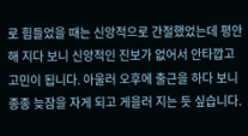로 힘들었을 때는 신앙적으로 간절했었는데 평안해 지다 보니 신앙적인 진보가 없어서 안타깝고 고민이 됩니다. 아울러 오후에 출근을 하다 보니 종종 늦잠을 자게 되고 게을러 지는 듯 싶습니다.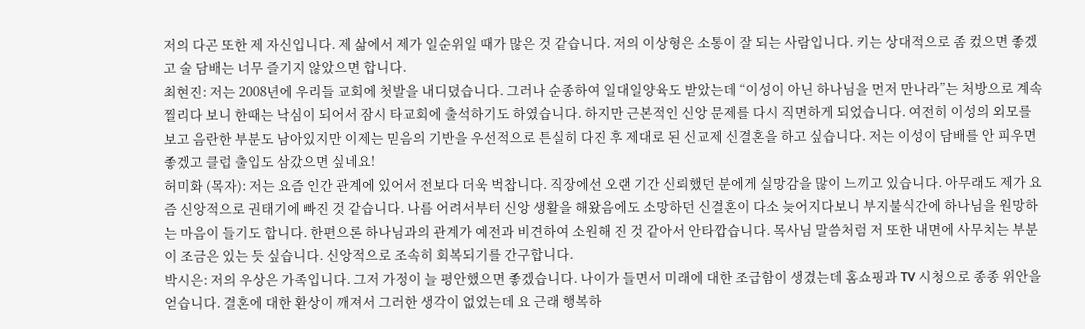저의 다곤 또한 제 자신입니다. 제 삶에서 제가 일순위일 때가 많은 것 같습니다. 저의 이상형은 소통이 잘 되는 사람입니다. 키는 상대적으로 좀 컸으면 좋겠고 술 담배는 너무 즐기지 않았으면 합니다.
최현진: 저는 2008년에 우리들 교회에 첫발을 내디뎠습니다. 그러나 순종하여 일대일양육도 받았는데 “이성이 아닌 하나님을 먼저 만나라”는 처방으로 계속 찔리다 보니 한때는 낙심이 되어서 잠시 타교회에 출석하기도 하였습니다. 하지만 근본적인 신앙 문제를 다시 직면하게 되었습니다. 여전히 이성의 외모를 보고 음란한 부분도 남아있지만 이제는 믿음의 기반을 우선적으로 튼실히 다진 후 제대로 된 신교제 신결혼을 하고 싶습니다. 저는 이성이 담배를 안 피우면 좋겠고 클럽 출입도 삼갔으면 싶네요!
허미화 (목자): 저는 요즘 인간 관계에 있어서 전보다 더욱 벅찹니다. 직장에선 오랜 기간 신뢰했던 분에게 실망감을 많이 느끼고 있습니다. 아무래도 제가 요즘 신앙적으로 권태기에 빠진 것 같습니다. 나름 어려서부터 신앙 생활을 해왔음에도 소망하던 신결혼이 다소 늦어지다보니 부지불식간에 하나님을 원망하는 마음이 들기도 합니다. 한편으론 하나님과의 관계가 예전과 비견하여 소원해 진 것 같아서 안타깝습니다. 목사님 말씀처럼 저 또한 내면에 사무치는 부분이 조금은 있는 듯 싶습니다. 신앙적으로 조속히 회복되기를 간구합니다.
박시은: 저의 우상은 가족입니다. 그저 가정이 늘 평안했으면 좋겠습니다. 나이가 들면서 미래에 대한 조급함이 생겼는데 홈쇼핑과 TV 시청으로 종종 위안을 얻습니다. 결혼에 대한 환상이 깨져서 그러한 생각이 없었는데 요 근래 행복하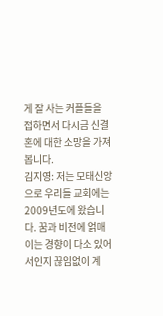게 잘 사는 커플들을 접하면서 다시금 신결혼에 대한 소망을 가져봅니다.
김지영: 저는 모태신앙으로 우리들 교회에는 2009년도에 왔습니다. 꿈과 비전에 얽매이는 경향이 다소 있어서인지 끊임없이 계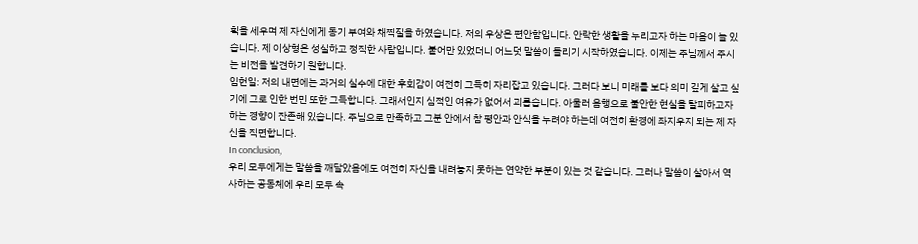획을 세우며 제 자신에게 동기 부여와 채찍질을 하였습니다. 저의 우상은 편안함입니다. 안락한 생활을 누리고자 하는 마음이 늘 있습니다. 제 이상형은 성실하고 정직한 사람입니다. 붙어만 있었더니 어느덧 말씀이 들리기 시작하였습니다. 이제는 주님께서 주시는 비전을 발견하기 원합니다.
임헌일: 저의 내면에는 과거의 실수에 대한 후회감이 여전히 그득히 자리잡고 있습니다. 그러다 보니 미래를 보다 의미 깊게 살고 싶기에 그로 인한 번민 또한 그득합니다. 그래서인지 심적인 여유가 없어서 괴롭습니다. 아울러 음행으로 불안한 현실을 탈피하고자 하는 경향이 잔존해 있습니다. 주님으로 만족하고 그분 안에서 참 평안과 안식을 누려야 하는데 여전히 환경에 좌지우지 되는 제 자신을 직면합니다.
In conclusion,
우리 모두에게는 말씀을 깨달았음에도 여전히 자신을 내려놓지 못하는 연약한 부분이 있는 것 같습니다. 그러나 말씀이 살아서 역사하는 공동체에 우리 모두 속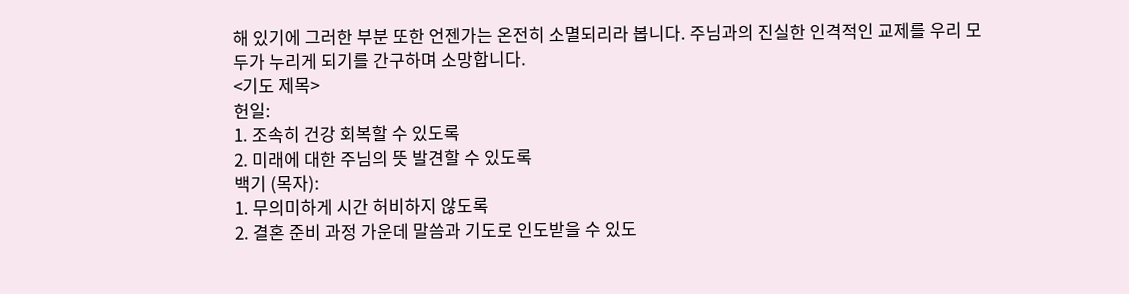해 있기에 그러한 부분 또한 언젠가는 온전히 소멸되리라 봅니다. 주님과의 진실한 인격적인 교제를 우리 모두가 누리게 되기를 간구하며 소망합니다.
<기도 제목>
헌일:
1. 조속히 건강 회복할 수 있도록
2. 미래에 대한 주님의 뜻 발견할 수 있도록
백기 (목자):
1. 무의미하게 시간 허비하지 않도록
2. 결혼 준비 과정 가운데 말씀과 기도로 인도받을 수 있도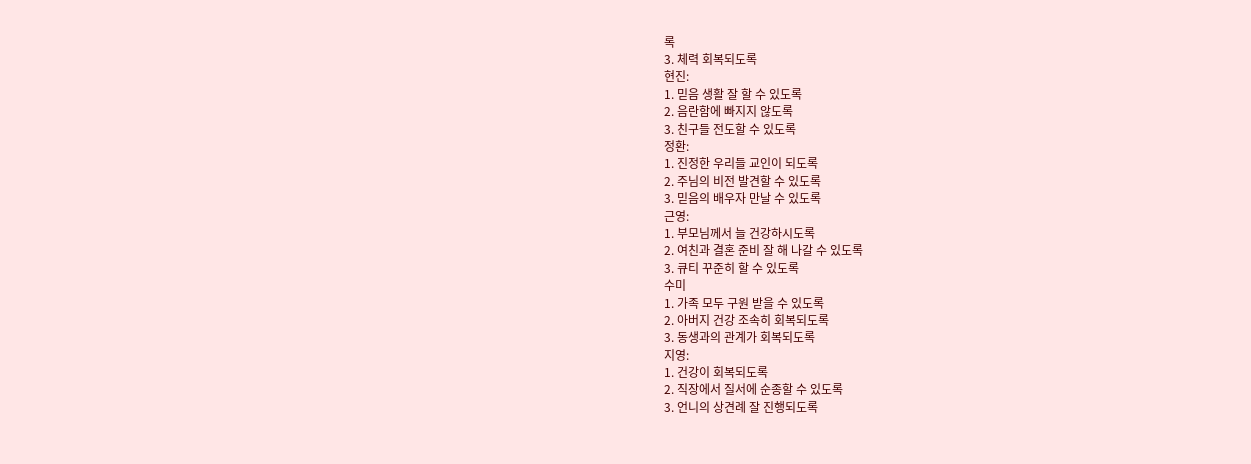록
3. 체력 회복되도록
현진:
1. 믿음 생활 잘 할 수 있도록
2. 음란함에 빠지지 않도록
3. 친구들 전도할 수 있도록
정환:
1. 진정한 우리들 교인이 되도록
2. 주님의 비전 발견할 수 있도록
3. 믿음의 배우자 만날 수 있도록
근영:
1. 부모님께서 늘 건강하시도록
2. 여친과 결혼 준비 잘 해 나갈 수 있도록
3. 큐티 꾸준히 할 수 있도록
수미
1. 가족 모두 구원 받을 수 있도록
2. 아버지 건강 조속히 회복되도록
3. 동생과의 관계가 회복되도록
지영:
1. 건강이 회복되도록
2. 직장에서 질서에 순종할 수 있도록
3. 언니의 상견례 잘 진행되도록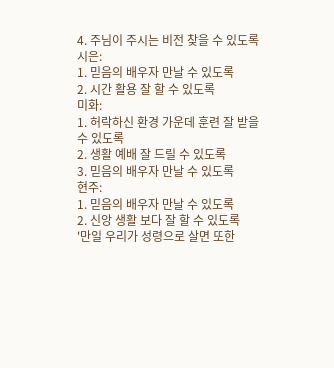4. 주님이 주시는 비전 찾을 수 있도록
시은:
1. 믿음의 배우자 만날 수 있도록
2. 시간 활용 잘 할 수 있도록
미화:
1. 허락하신 환경 가운데 훈련 잘 받을 수 있도록
2. 생활 예배 잘 드릴 수 있도록
3. 믿음의 배우자 만날 수 있도록
현주:
1. 믿음의 배우자 만날 수 있도록
2. 신앙 생활 보다 잘 할 수 있도록
'만일 우리가 성령으로 살면 또한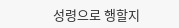성령으로 행할지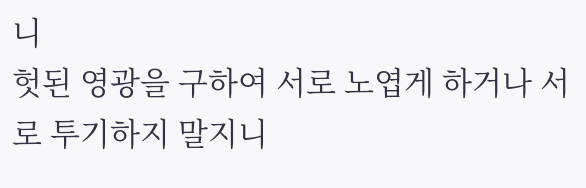니
헛된 영광을 구하여 서로 노엽게 하거나 서로 투기하지 말지니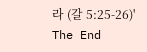라 (갈 5:25-26)'
The End